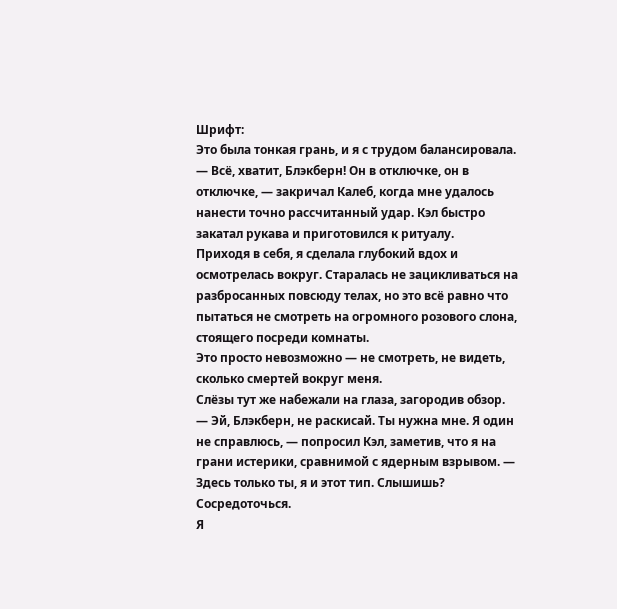Шрифт:
Это была тонкая грань, и я с трудом балансировала.
— Всё, хватит, Блэкберн! Он в отключке, он в отключке, — закричал Калеб, когда мне удалось нанести точно рассчитанный удар. Кэл быстро закатал рукава и приготовился к ритуалу.
Приходя в себя, я сделала глубокий вдох и осмотрелась вокруг. Старалась не зацикливаться на разбросанных повсюду телах, но это всё равно что пытаться не смотреть на огромного розового слона, стоящего посреди комнаты.
Это просто невозможно — не смотреть, не видеть, сколько смертей вокруг меня.
Слёзы тут же набежали на глаза, загородив обзор.
— Эй, Блэкберн, не раскисай. Ты нужна мне. Я один не справлюсь, — попросил Кэл, заметив, что я на грани истерики, сравнимой с ядерным взрывом. — Здесь только ты, я и этот тип. Слышишь? Сосредоточься.
Я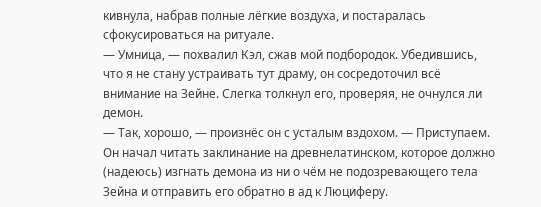кивнула, набрав полные лёгкие воздуха, и постаралась сфокусироваться на ритуале.
— Умница, — похвалил Кэл, сжав мой подбородок. Убедившись, что я не стану устраивать тут драму, он сосредоточил всё внимание на Зейне. Слегка толкнул его, проверяя, не очнулся ли демон.
— Так, хорошо, — произнёс он с усталым вздохом. — Приступаем.
Он начал читать заклинание на древнелатинском, которое должно (надеюсь) изгнать демона из ни о чём не подозревающего тела Зейна и отправить его обратно в ад к Люциферу.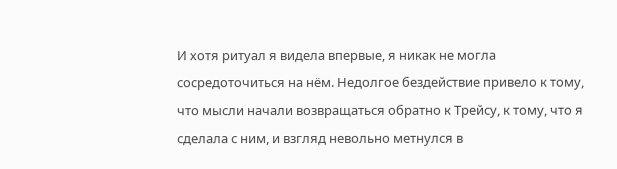И хотя ритуал я видела впервые, я никак не могла сосредоточиться на нём. Недолгое бездействие привело к тому, что мысли начали возвращаться обратно к Трейсу, к тому, что я сделала с ним, и взгляд невольно метнулся в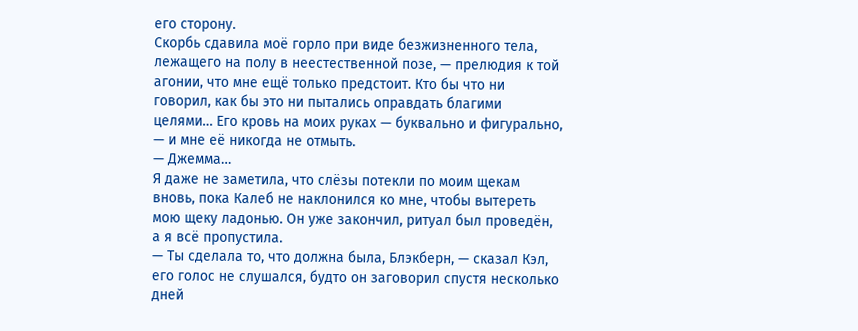его сторону.
Скорбь сдавила моё горло при виде безжизненного тела, лежащего на полу в неестественной позе, — прелюдия к той агонии, что мне ещё только предстоит. Кто бы что ни говорил, как бы это ни пытались оправдать благими целями… Его кровь на моих руках — буквально и фигурально, — и мне её никогда не отмыть.
— Джемма…
Я даже не заметила, что слёзы потекли по моим щекам вновь, пока Калеб не наклонился ко мне, чтобы вытереть мою щеку ладонью. Он уже закончил, ритуал был проведён, а я всё пропустила.
— Ты сделала то, что должна была, Блэкберн, — сказал Кэл, его голос не слушался, будто он заговорил спустя несколько дней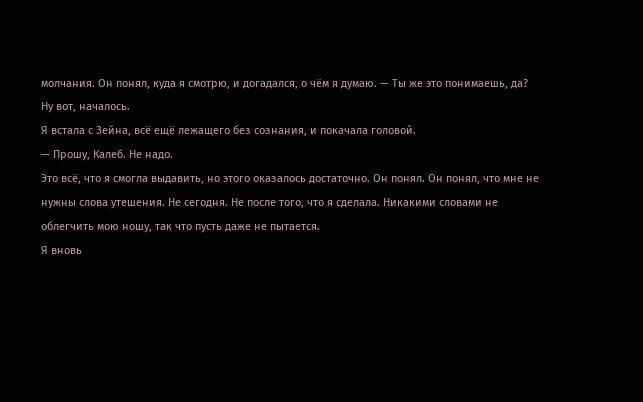молчания. Он понял, куда я смотрю, и догадался, о чём я думаю. — Ты же это понимаешь, да?
Ну вот, началось.
Я встала с Зейна, всё ещё лежащего без сознания, и покачала головой.
— Прошу, Калеб. Не надо.
Это всё, что я смогла выдавить, но этого оказалось достаточно. Он понял. Он понял, что мне не нужны слова утешения. Не сегодня. Не после того, что я сделала. Никакими словами не облегчить мою ношу, так что пусть даже не пытается.
Я вновь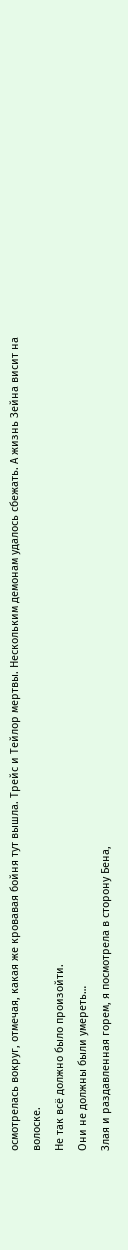осмотрелась вокруг, отмечая, какая же кровавая бойня тут вышла. Трейс и Тейлор мертвы. Нескольким демонам удалось сбежать. А жизнь Зейна висит на волоске.
Не так всё должно было произойти.
Они не должны были умереть…
Злая и раздавленная горем, я посмотрела в сторону Бена,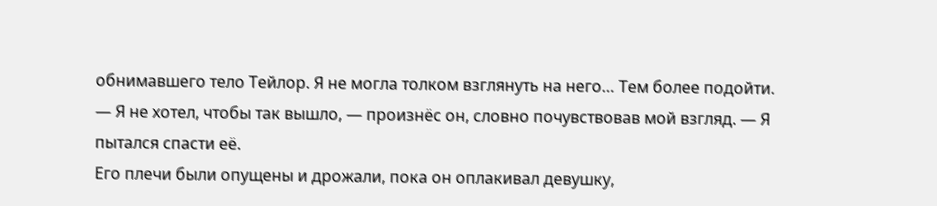обнимавшего тело Тейлор. Я не могла толком взглянуть на него… Тем более подойти.
— Я не хотел, чтобы так вышло, — произнёс он, словно почувствовав мой взгляд. — Я пытался спасти её.
Его плечи были опущены и дрожали, пока он оплакивал девушку,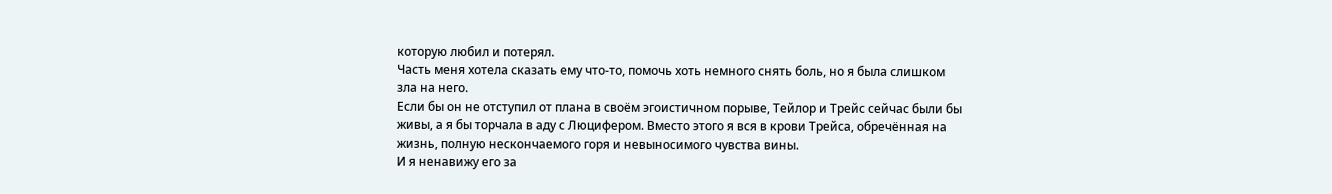которую любил и потерял.
Часть меня хотела сказать ему что-то, помочь хоть немного снять боль, но я была слишком зла на него.
Если бы он не отступил от плана в своём эгоистичном порыве, Тейлор и Трейс сейчас были бы живы, а я бы торчала в аду с Люцифером. Вместо этого я вся в крови Трейса, обречённая на жизнь, полную нескончаемого горя и невыносимого чувства вины.
И я ненавижу его за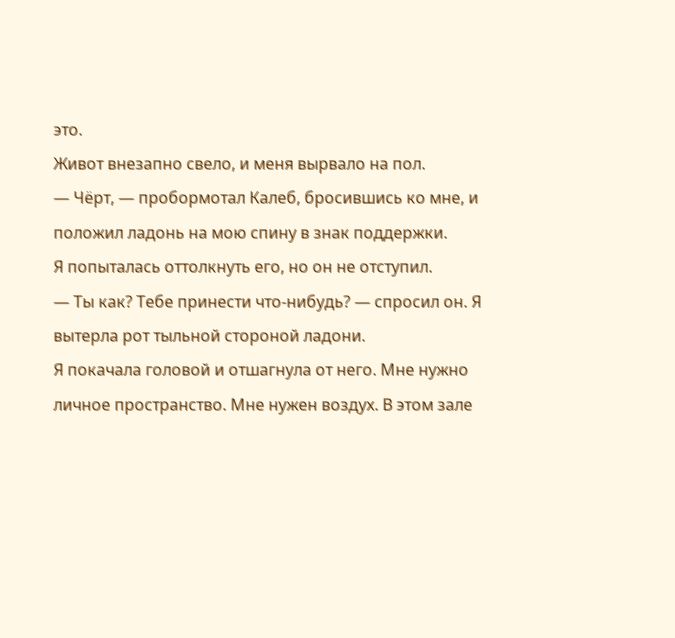это.
Живот внезапно свело, и меня вырвало на пол.
— Чёрт, — пробормотал Калеб, бросившись ко мне, и положил ладонь на мою спину в знак поддержки.
Я попыталась оттолкнуть его, но он не отступил.
— Ты как? Тебе принести что-нибудь? — спросил он. Я вытерла рот тыльной стороной ладони.
Я покачала головой и отшагнула от него. Мне нужно личное пространство. Мне нужен воздух. В этом зале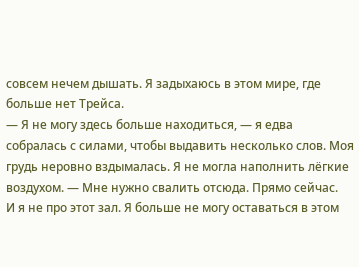совсем нечем дышать. Я задыхаюсь в этом мире, где больше нет Трейса.
— Я не могу здесь больше находиться, — я едва собралась с силами, чтобы выдавить несколько слов. Моя грудь неровно вздымалась. Я не могла наполнить лёгкие воздухом. — Мне нужно свалить отсюда. Прямо сейчас.
И я не про этот зал. Я больше не могу оставаться в этом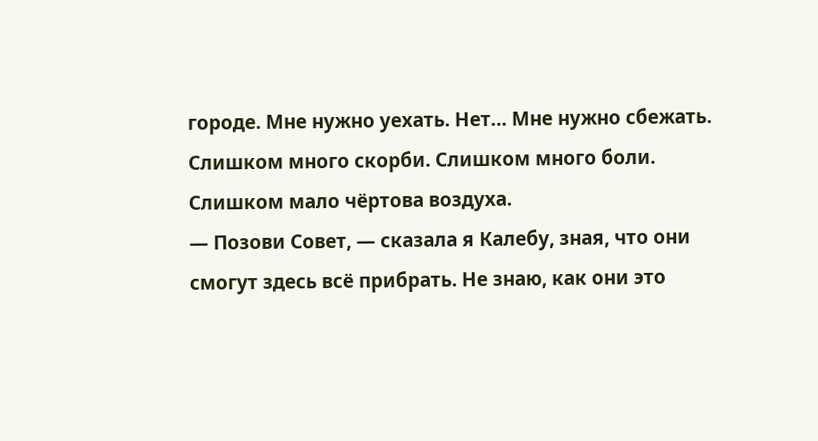городе. Мне нужно уехать. Нет… Мне нужно сбежать.
Слишком много скорби. Слишком много боли. Слишком мало чёртова воздуха.
— Позови Совет, — сказала я Калебу, зная, что они смогут здесь всё прибрать. Не знаю, как они это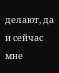делают, да и сейчас мне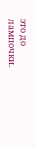это до лампочки.